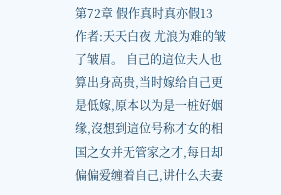第72章 假作真时真亦假13 作者:天天白夜 尤浪为难的皱了皱眉。 自己的這位夫人也算出身高贵,当时嫁给自己更是低嫁,原本以为是一桩好姻缘,沒想到這位号称才女的相国之女并无管家之才,每日却偏偏爱缠着自己,讲什么夫妻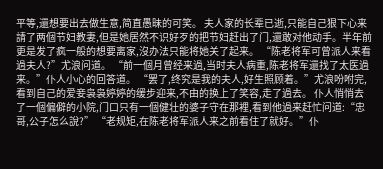平等,還想要出去做生意,简直愚昧的可笑。 夫人家的长辈已逝,只能自己狠下心来請了两個节妇教妻,但是她居然不识好歹的把节妇赶出了门,還敢对他动手。半年前更是发了疯一般的想要离家,沒办法只能将她关了起来。 “陈老将军可曾派人来看過夫人?”尤浪问道。 “前一個月曾经来過,当时夫人病重,陈老将军還找了太医過来。”仆人小心的回答道。 “罢了,终究是我的夫人,好生照顾着。”尤浪吩咐完,看到自己的爱妾袅袅婷婷的缓步迎来,不由的换上了笑容,走了過去。 仆人悄悄去了一個偏僻的小院,门口只有一個健壮的婆子守在那裡,看到他過来赶忙问道:“忠哥,公子怎么說?” “老规矩,在陈老将军派人来之前看住了就好。”仆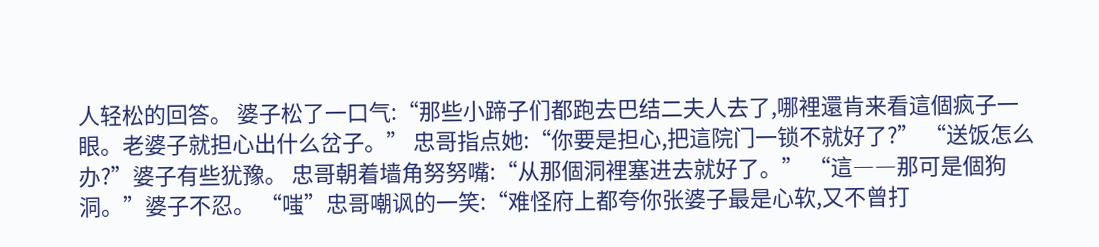人轻松的回答。 婆子松了一口气:“那些小蹄子们都跑去巴结二夫人去了,哪裡還肯来看這個疯子一眼。老婆子就担心出什么岔子。” 忠哥指点她:“你要是担心,把這院门一锁不就好了?” “送饭怎么办?”婆子有些犹豫。 忠哥朝着墙角努努嘴:“从那個洞裡塞进去就好了。” “這――那可是個狗洞。”婆子不忍。 “嗤”忠哥嘲讽的一笑:“难怪府上都夸你张婆子最是心软,又不曾打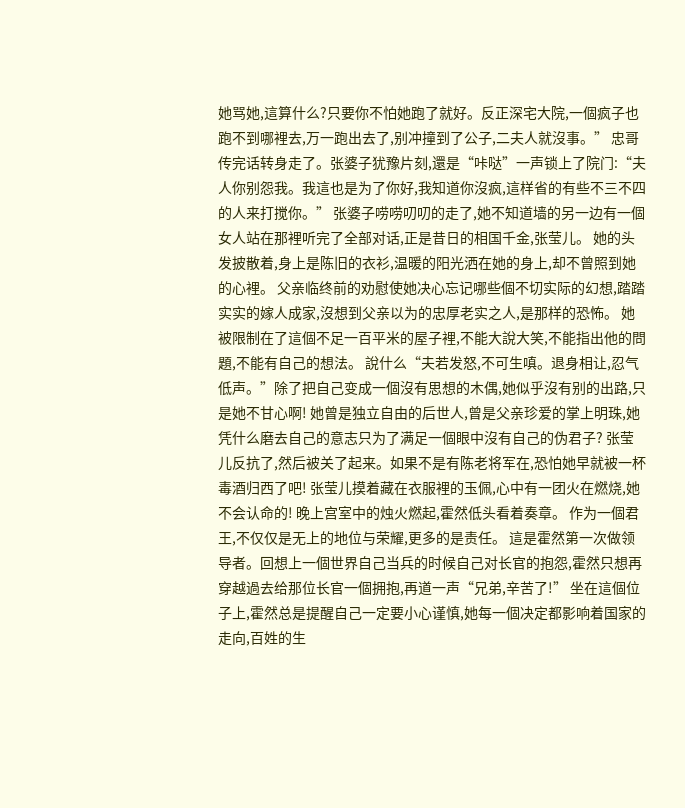她骂她,這算什么?只要你不怕她跑了就好。反正深宅大院,一個疯子也跑不到哪裡去,万一跑出去了,别冲撞到了公子,二夫人就沒事。” 忠哥传完话转身走了。张婆子犹豫片刻,還是“咔哒”一声锁上了院门:“夫人你别怨我。我這也是为了你好,我知道你沒疯,這样省的有些不三不四的人来打搅你。” 张婆子唠唠叨叨的走了,她不知道墙的另一边有一個女人站在那裡听完了全部对话,正是昔日的相国千金,张莹儿。 她的头发披散着,身上是陈旧的衣衫,温暖的阳光洒在她的身上,却不曾照到她的心裡。 父亲临终前的劝慰使她决心忘记哪些個不切实际的幻想,踏踏实实的嫁人成家,沒想到父亲以为的忠厚老实之人,是那样的恐怖。 她被限制在了這個不足一百平米的屋子裡,不能大說大笑,不能指出他的問題,不能有自己的想法。 說什么“夫若发怒,不可生嗔。退身相让,忍气低声。”除了把自己变成一個沒有思想的木偶,她似乎沒有别的出路,只是她不甘心啊! 她曾是独立自由的后世人,曾是父亲珍爱的掌上明珠,她凭什么磨去自己的意志只为了满足一個眼中沒有自己的伪君子? 张莹儿反抗了,然后被关了起来。如果不是有陈老将军在,恐怕她早就被一杯毒酒归西了吧! 张莹儿摸着藏在衣服裡的玉佩,心中有一团火在燃烧,她不会认命的! 晚上宫室中的烛火燃起,霍然低头看着奏章。 作为一個君王,不仅仅是无上的地位与荣耀,更多的是责任。 這是霍然第一次做领导者。回想上一個世界自己当兵的时候自己对长官的抱怨,霍然只想再穿越過去给那位长官一個拥抱,再道一声“兄弟,辛苦了!” 坐在這個位子上,霍然总是提醒自己一定要小心谨慎,她每一個决定都影响着国家的走向,百姓的生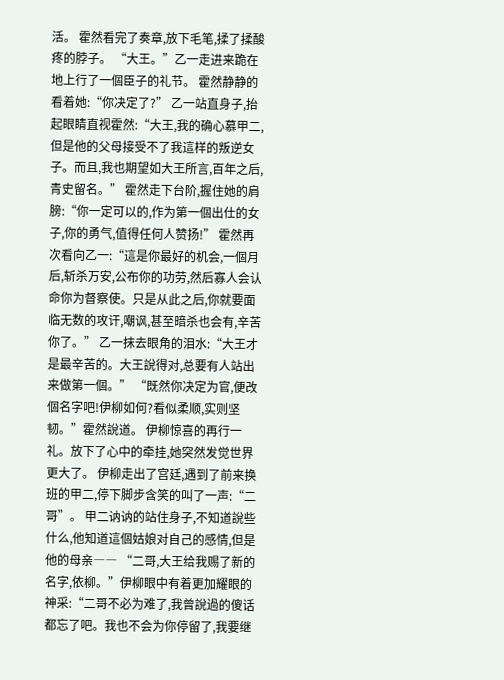活。 霍然看完了奏章,放下毛笔,揉了揉酸疼的脖子。 “大王。”乙一走进来跪在地上行了一個臣子的礼节。 霍然静静的看着她:“你决定了?” 乙一站直身子,抬起眼睛直视霍然:“大王,我的确心慕甲二,但是他的父母接受不了我這样的叛逆女子。而且,我也期望如大王所言,百年之后,青史留名。” 霍然走下台阶,握住她的肩膀:“你一定可以的,作为第一個出仕的女子,你的勇气,值得任何人赞扬!” 霍然再次看向乙一:“這是你最好的机会,一個月后,斩杀万安,公布你的功劳,然后寡人会认命你为督察使。只是从此之后,你就要面临无数的攻讦,嘲讽,甚至暗杀也会有,辛苦你了。” 乙一抹去眼角的泪水:“大王才是最辛苦的。大王說得对,总要有人站出来做第一個。” “既然你决定为官,便改個名字吧!伊柳如何?看似柔顺,实则坚韧。”霍然說道。 伊柳惊喜的再行一礼。放下了心中的牵挂,她突然发觉世界更大了。 伊柳走出了宫廷,遇到了前来换班的甲二,停下脚步含笑的叫了一声:“二哥”。 甲二讷讷的站住身子,不知道說些什么,他知道這個姑娘对自己的感情,但是他的母亲―― “二哥,大王给我赐了新的名字,依柳。”伊柳眼中有着更加耀眼的神采:“二哥不必为难了,我曾說過的傻话都忘了吧。我也不会为你停留了,我要继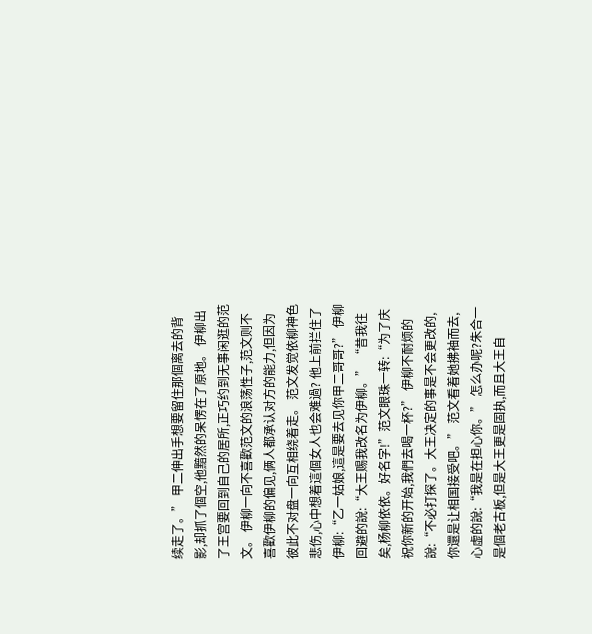续走了。” 甲二伸出手想要留住那個离去的背影,却抓了個空,他黯然的呆愣在了原地。 伊柳出了王宫要回到自己的居所,正巧约到无事闲逛的范文。 伊柳一向不喜歡范文的浪荡性子,范文则不喜歡伊柳的偏见,俩人都承认对方的能力,但因为彼此不对盘一向互相绕着走。 范文发觉依柳神色悲伤,心中想着這個女人也会难過? 他上前拦住了伊柳:“乙一姑娘,這是要去见你甲二哥哥?” 伊柳回避的說:“大王赐我改名为伊柳。” “昔我往矣,杨柳依依。好名字!”范文眼珠一转:“为了庆祝你新的开始,我們去喝一杯?” 伊柳不耐烦的說:“不必打探了。大王决定的事是不会更改的,你還是让相国接受吧。” 范文看着她拂袖而去,心虚的說:“我是在担心你。” 怎么办呢?朱合一是個老古板,但是大王更是固执,而且大王自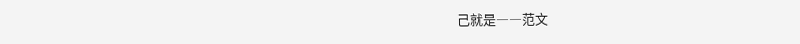己就是――范文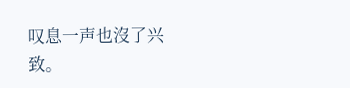叹息一声也沒了兴致。